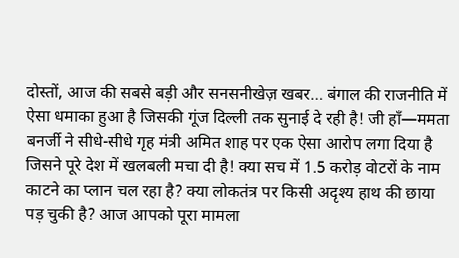दोस्तों, आज की सबसे बड़ी और सनसनीखेज़ खबर… बंगाल की राजनीति में ऐसा धमाका हुआ है जिसकी गूंज दिल्ली तक सुनाई दे रही है! जी हाँ—ममता बनर्जी ने सीधे-सीधे गृह मंत्री अमित शाह पर एक ऐसा आरोप लगा दिया है जिसने पूरे देश में खलबली मचा दी है! क्या सच में 1.5 करोड़ वोटरों के नाम काटने का प्लान चल रहा है? क्या लोकतंत्र पर किसी अदृश्य हाथ की छाया पड़ चुकी है? आज आपको पूरा मामला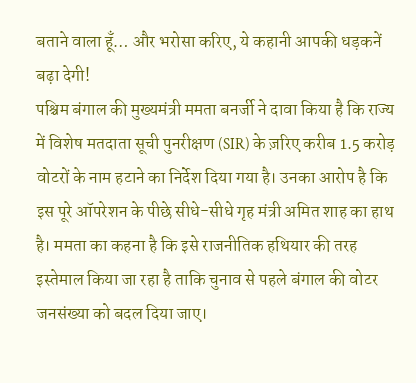बताने वाला हूँ… और भरोसा करिए, ये कहानी आपकी धड़कनें बढ़ा देगी!
पश्चिम बंगाल की मुख्यमंत्री ममता बनर्जी ने दावा किया है कि राज्य में विशेष मतदाता सूची पुनरीक्षण (SIR) के ज़रिए करीब 1.5 करोड़ वोटरों के नाम हटाने का निर्देश दिया गया है। उनका आरोप है कि इस पूरे ऑपरेशन के पीछे सीधे-सीधे गृह मंत्री अमित शाह का हाथ है। ममता का कहना है कि इसे राजनीतिक हथियार की तरह इस्तेमाल किया जा रहा है ताकि चुनाव से पहले बंगाल की वोटर जनसंख्या को बदल दिया जाए।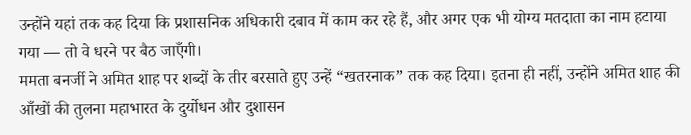उन्होंने यहां तक कह दिया कि प्रशासनिक अधिकारी दबाव में काम कर रहे हैं, और अगर एक भी योग्य मतदाता का नाम हटाया गया — तो वे धरने पर बैठ जाएँगी।
ममता बनर्जी ने अमित शाह पर शब्दों के तीर बरसाते हुए उन्हें “खतरनाक” तक कह दिया। इतना ही नहीं, उन्होंने अमित शाह की आँखों की तुलना महाभारत के दुर्योधन और दुशासन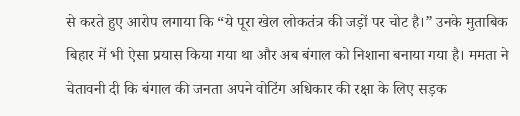से करते हुए आरोप लगाया कि “ये पूरा खेल लोकतंत्र की जड़ों पर चोट है।” उनके मुताबिक बिहार में भी ऐसा प्रयास किया गया था और अब बंगाल को निशाना बनाया गया है। ममता ने चेतावनी दी कि बंगाल की जनता अपने वोटिंग अधिकार की रक्षा के लिए सड़क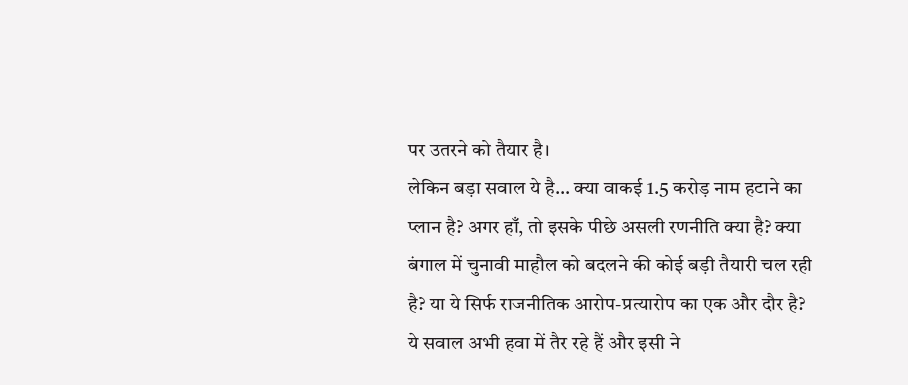पर उतरने को तैयार है।
लेकिन बड़ा सवाल ये है… क्या वाकई 1.5 करोड़ नाम हटाने का प्लान है? अगर हाँ, तो इसके पीछे असली रणनीति क्या है? क्या बंगाल में चुनावी माहौल को बदलने की कोई बड़ी तैयारी चल रही है? या ये सिर्फ राजनीतिक आरोप-प्रत्यारोप का एक और दौर है? ये सवाल अभी हवा में तैर रहे हैं और इसी ने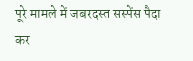पूरे मामले में जबरदस्त सस्पेंस पैदा कर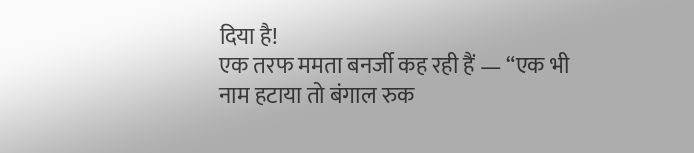दिया है!
एक तरफ ममता बनर्जी कह रही हैं — “एक भी नाम हटाया तो बंगाल रुक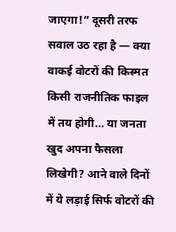जाएगा!” दूसरी तरफ सवाल उठ रहा है — क्या वाकई वोटरों की किस्मत किसी राजनीतिक फाइल में तय होगी… या जनता खुद अपना फैसला लिखेगी? आने वाले दिनों में ये लड़ाई सिर्फ वोटरों की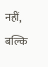नहीं, बल्कि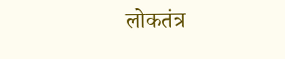लोकतंत्र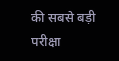की सबसे बड़ी परीक्षा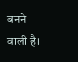बनने वाली है।